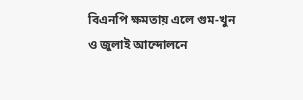বিএনপি ক্ষমতায় এলে গুম-খুন ও জুলাই আন্দোলনে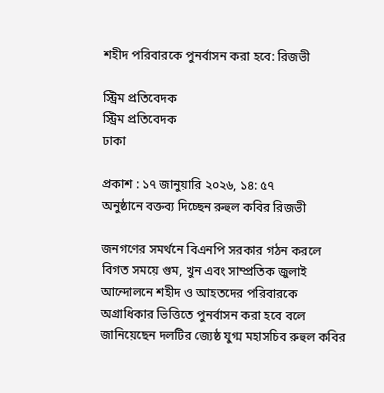শহীদ পরিবারকে পুনর্বাসন করা হবে: রিজভী

স্ট্রিম প্রতিবেদক
স্ট্রিম প্রতিবেদক
ঢাকা

প্রকাশ : ১৭ জানুয়ারি ২০২৬, ১৪: ৫৭
অনুষ্ঠানে বক্তব্য দিচ্ছেন রুহুল কবির রিজভী

জনগণের সমর্থনে বিএনপি সরকার গঠন করলে বিগত সময়ে গুম, খুন এবং সাম্প্রতিক জুলাই আন্দোলনে শহীদ ও আহতদের পরিবারকে অগ্রাধিকার ভিত্তিতে পুনর্বাসন করা হবে বলে জানিয়েছেন দলটির জ্যেষ্ঠ যুগ্ম মহাসচিব রুহুল কবির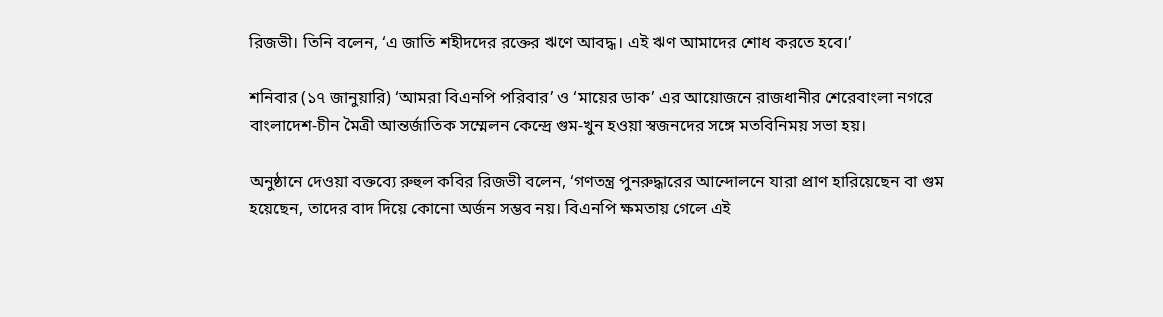রিজভী। তিনি বলেন, ‘এ জাতি শহীদদের রক্তের ঋণে আবদ্ধ। এই ঋণ আমাদের শোধ করতে হবে।’

শনিবার (১৭ জানুয়ারি) ‘আমরা বিএনপি পরিবার’ ও ‘মায়ের ডাক’ এর আয়োজনে রাজধানীর শেরেবাংলা নগরে বাংলাদেশ-চীন মৈত্রী আন্তর্জাতিক সম্মেলন কেন্দ্রে গুম-খুন হওয়া স্বজনদের সঙ্গে মতবিনিময় সভা হয়।

অনুষ্ঠানে দেওয়া বক্তব্যে রুহুল কবির রিজভী বলেন, ‘গণতন্ত্র পুনরুদ্ধারের আন্দোলনে যারা প্রাণ হারিয়েছেন বা গুম হয়েছেন, তাদের বাদ দিয়ে কোনো অর্জন সম্ভব নয়। বিএনপি ক্ষমতায় গেলে এই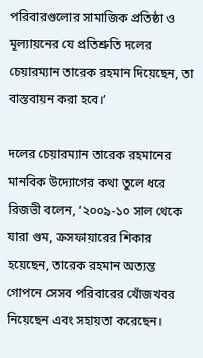পরিবারগুলোর সামাজিক প্রতিষ্ঠা ও মূল্যায়নের যে প্রতিশ্রুতি দলের চেয়ারম্যান তারেক রহমান দিয়েছেন, তা বাস্তবায়ন করা হবে।’

দলের চেয়ারম্যান তারেক রহমানের মানবিক উদ্যোগের কথা তুলে ধরে রিজভী বলেন, ‘২০০৯-১০ সাল থেকে যারা গুম, ক্রসফায়ারের শিকার হয়েছেন, তারেক রহমান অত্যন্ত গোপনে সেসব পরিবারের খোঁজখবর নিয়েছেন এবং সহায়তা করেছেন।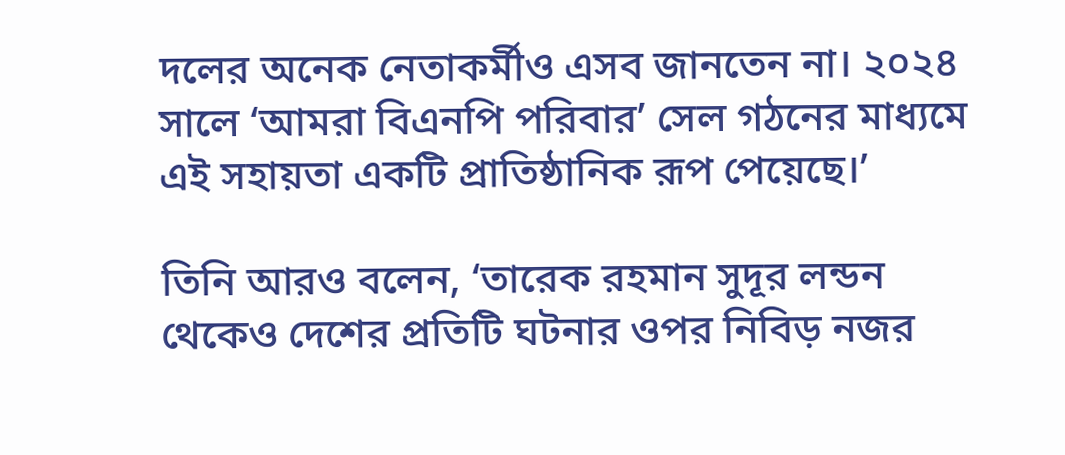দলের অনেক নেতাকর্মীও এসব জানতেন না। ২০২৪ সালে ‘আমরা বিএনপি পরিবার’ সেল গঠনের মাধ্যমে এই সহায়তা একটি প্রাতিষ্ঠানিক রূপ পেয়েছে।’

তিনি আরও বলেন, ‘তারেক রহমান সুদূর লন্ডন থেকেও দেশের প্রতিটি ঘটনার ওপর নিবিড় নজর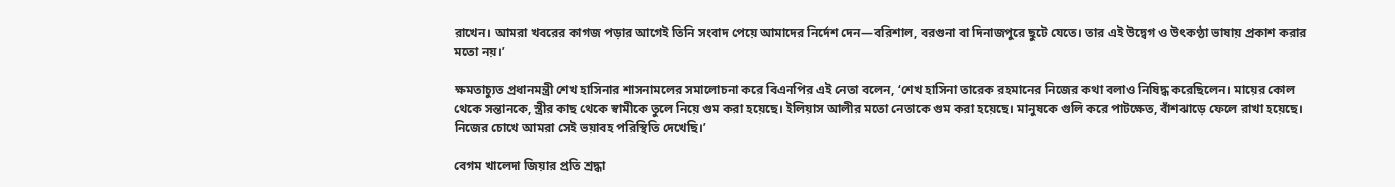রাখেন। আমরা খবরের কাগজ পড়ার আগেই তিনি সংবাদ পেয়ে আমাদের নির্দেশ দেন—বরিশাল, বরগুনা বা দিনাজপুরে ছুটে যেতে। তার এই উদ্বেগ ও উৎকণ্ঠা ভাষায় প্রকাশ করার মতো নয়।’

ক্ষমতাচ্যুত প্রধানমন্ত্রী শেখ হাসিনার শাসনামলের সমালোচনা করে বিএনপির এই নেতা বলেন, ‘শেখ হাসিনা তারেক রহমানের নিজের কথা বলাও নিষিদ্ধ করেছিলেন। মায়ের কোল থেকে সন্তানকে, স্ত্রীর কাছ থেকে স্বামীকে তুলে নিয়ে গুম করা হয়েছে। ইলিয়াস আলীর মতো নেতাকে গুম করা হয়েছে। মানুষকে গুলি করে পাটক্ষেত, বাঁশঝাড়ে ফেলে রাখা হয়েছে। নিজের চোখে আমরা সেই ভয়াবহ পরিস্থিতি দেখেছি।’

বেগম খালেদা জিয়ার প্রতি শ্রদ্ধা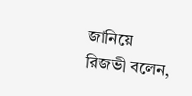জানিয়ে রিজভী বলেন,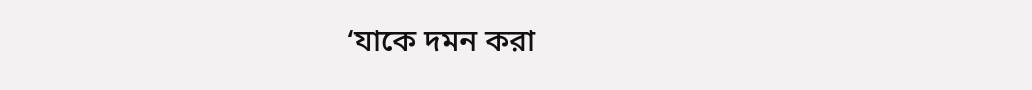‘যাকে দমন করা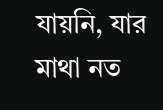যায়নি, যার মাথা নত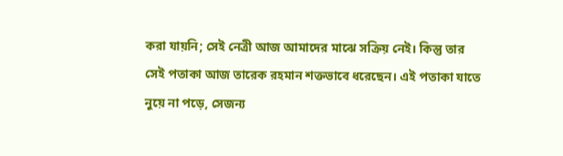করা যায়নি; সেই নেত্রী আজ আমাদের মাঝে সক্রিয় নেই। কিন্তু তার সেই পতাকা আজ তারেক রহমান শক্তভাবে ধরেছেন। এই পতাকা যাতে নুয়ে না পড়ে, সেজন্য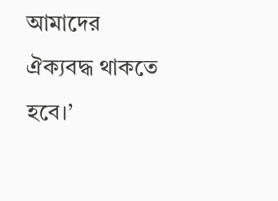আমাদের ঐক্যবদ্ধ থাকতে হবে।’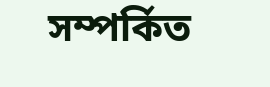সম্পর্কিত